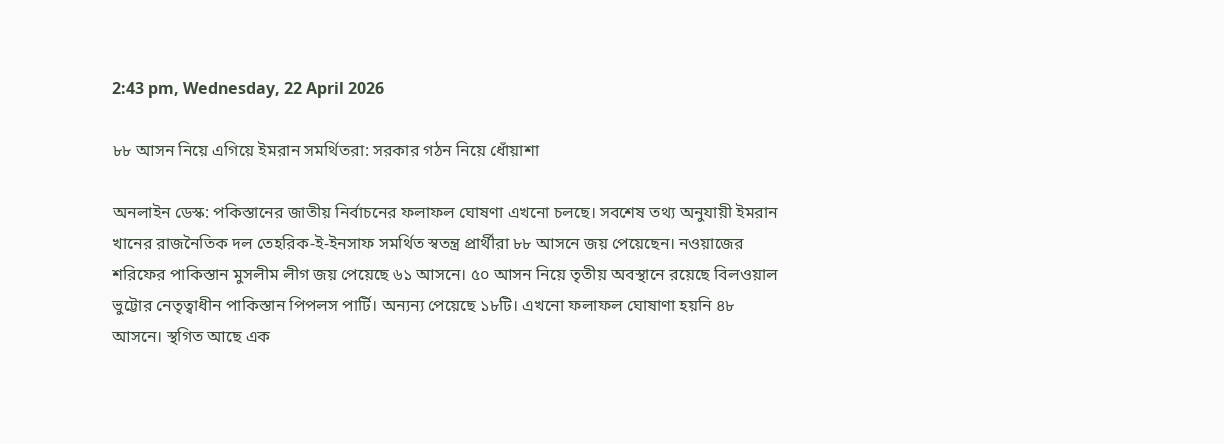2:43 pm, Wednesday, 22 April 2026

৮৮ আসন নিয়ে এগিয়ে ইমরান সমর্থিতরা: সরকার গঠন নিয়ে ধোঁয়াশা

অনলাইন ডেস্ক: পকিস্তানের জাতীয় নির্বাচনের ফলাফল ঘোষণা এখনো চলছে। সবশেষ তথ্য অনুযায়ী ইমরান খানের রাজনৈতিক দল তেহরিক-ই-ইনসাফ সমর্থিত স্বতন্ত্র প্রার্থীরা ৮৮ আসনে জয় পেয়েছেন। নওয়াজের শরিফের পাকিস্তান মুসলীম লীগ জয় পেয়েছে ৬১ আসনে। ৫০ আসন নিয়ে তৃতীয় অবস্থানে রয়েছে বিলওয়াল ভুট্টোর নেতৃত্বাধীন পাকিস্তান পিপলস পার্টি। অন্যন্য পেয়েছে ১৮টি। এখনো ফলাফল ঘোষাণা হয়নি ৪৮ আসনে। স্থগিত আছে এক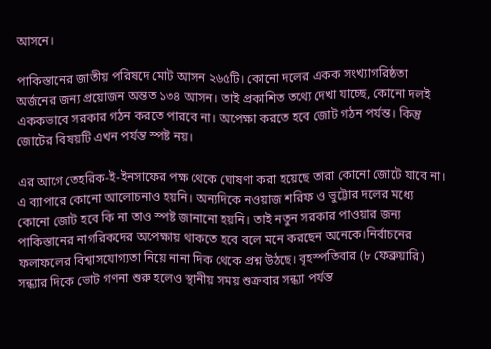আসনে।

পাকিস্তানের জাতীয় পরিষদে মোট আসন ২৬৫টি। কোনো দলের একক সংখ্যাগরিষ্ঠতা অর্জনের জন্য প্রয়োজন অন্তত ১৩৪ আসন। তাই প্রকাশিত তথ্যে দেখা যাচ্ছে, কোনো দলই এককভাবে সরকার গঠন করতে পারবে না। অপেক্ষা করতে হবে জোট গঠন পর্যন্ত। কিন্তু জোটের বিষয়টি এখন পর্যন্ত স্পষ্ট নয়।

এর আগে তেহরিক-ই-ইনসাফের পক্ষ থেকে ঘোষণা করা হয়েছে তারা কোনো জোটে যাবে না। এ ব্যাপারে কোনো আলোচনাও হয়নি। অন্যদিকে নওয়াজ শরিফ ও ভুট্টোর দলের মধ্যে কোনো জোট হবে কি না তাও স্পষ্ট জানানো হয়নি। তাই নতুন সরকার পাওয়ার জন্য পাকিস্তানের নাগরিকদের অপেক্ষায় থাকতে হবে বলে মনে করছেন অনেকে।নির্বাচনের ফলাফলের বিশ্বাসযোগ্যতা নিয়ে নানা দিক থেকে প্রশ্ন উঠছে। বৃহস্পতিবার (৮ ফেব্রুয়ারি) সন্ধ্যার দিকে ভোট গণনা শুরু হলেও স্থানীয় সময় শুক্রবার সন্ধ্যা পর্যন্ত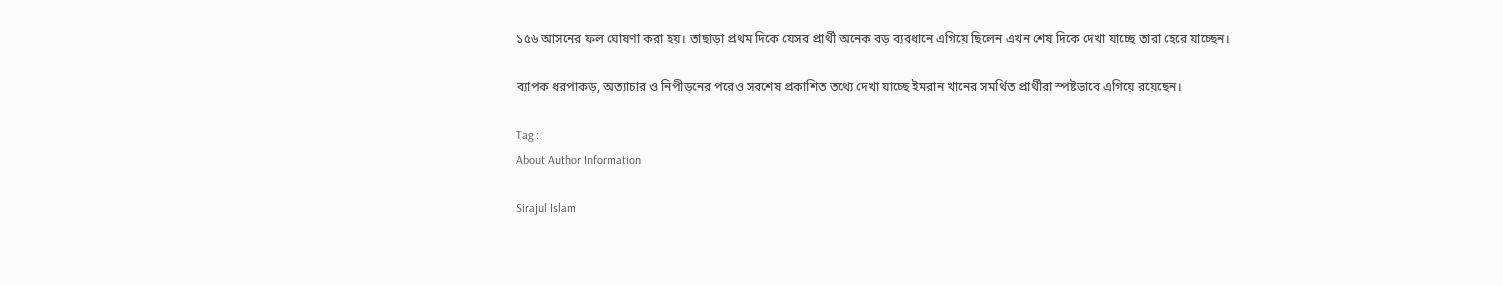১৫৬ আসনের ফল ঘোষণা করা হয়। তাছাড়া প্রথম দিকে যেসব প্রার্থী অনেক বড় ব্যবধানে এগিয়ে ছিলেন এখন শেষ দিকে দেখা যাচ্ছে তারা হেরে যাচ্ছেন।

ব্যাপক ধরপাকড়, অত্যাচার ও নিপীড়নের পরেও সবশেষ প্রকাশিত তথ্যে দেখা যাচ্ছে ইমরান খানের সমর্থিত প্রার্থীরা স্পষ্টভাবে এগিয়ে রয়েছেন।

Tag :
About Author Information

Sirajul Islam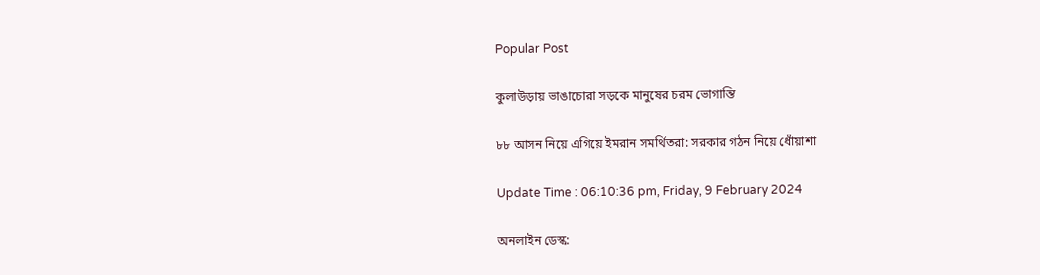Popular Post

কুলাউড়ায় ভাঙাচোরা সড়কে মানুষের চরম ভোগান্তি

৮৮ আসন নিয়ে এগিয়ে ইমরান সমর্থিতরা: সরকার গঠন নিয়ে ধোঁয়াশা

Update Time : 06:10:36 pm, Friday, 9 February 2024

অনলাইন ডেস্ক: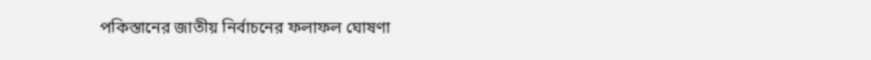পকিস্তানের জাতীয় নির্বাচনের ফলাফল ঘোষণা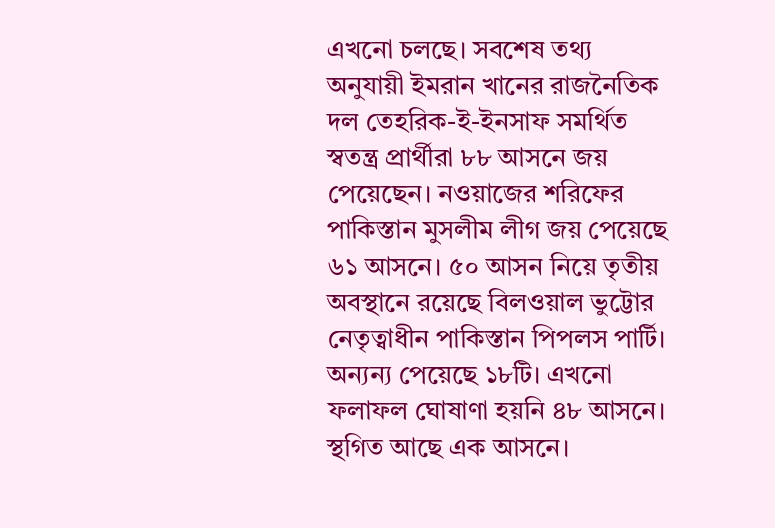এখনো চলছে। সবশেষ তথ্য অনুযায়ী ইমরান খানের রাজনৈতিক দল তেহরিক-ই-ইনসাফ সমর্থিত স্বতন্ত্র প্রার্থীরা ৮৮ আসনে জয় পেয়েছেন। নওয়াজের শরিফের পাকিস্তান মুসলীম লীগ জয় পেয়েছে ৬১ আসনে। ৫০ আসন নিয়ে তৃতীয় অবস্থানে রয়েছে বিলওয়াল ভুট্টোর নেতৃত্বাধীন পাকিস্তান পিপলস পার্টি। অন্যন্য পেয়েছে ১৮টি। এখনো ফলাফল ঘোষাণা হয়নি ৪৮ আসনে। স্থগিত আছে এক আসনে।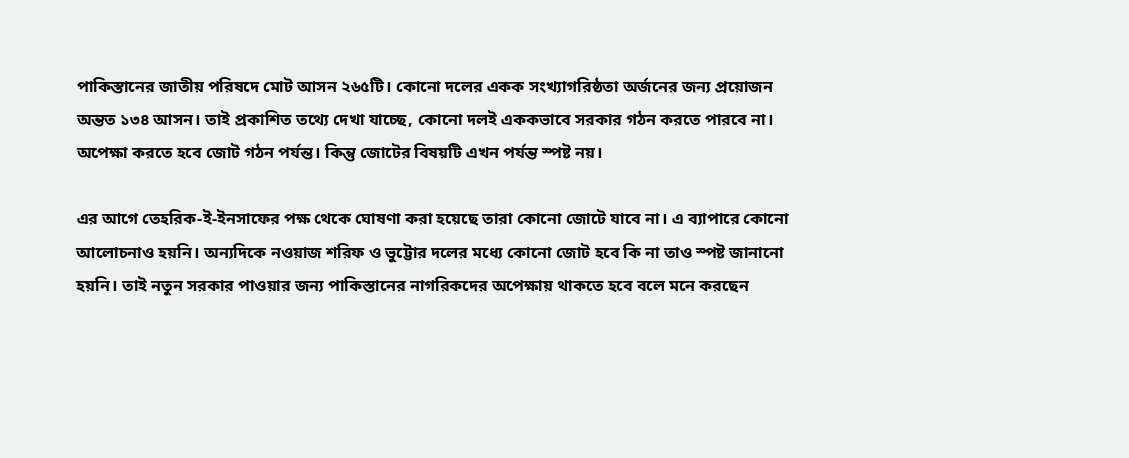পাকিস্তানের জাতীয় পরিষদে মোট আসন ২৬৫টি। কোনো দলের একক সংখ্যাগরিষ্ঠতা অর্জনের জন্য প্রয়োজন অন্তত ১৩৪ আসন। তাই প্রকাশিত তথ্যে দেখা যাচ্ছে, কোনো দলই এককভাবে সরকার গঠন করতে পারবে না। অপেক্ষা করতে হবে জোট গঠন পর্যন্ত। কিন্তু জোটের বিষয়টি এখন পর্যন্ত স্পষ্ট নয়।

এর আগে তেহরিক-ই-ইনসাফের পক্ষ থেকে ঘোষণা করা হয়েছে তারা কোনো জোটে যাবে না। এ ব্যাপারে কোনো আলোচনাও হয়নি। অন্যদিকে নওয়াজ শরিফ ও ভুট্টোর দলের মধ্যে কোনো জোট হবে কি না তাও স্পষ্ট জানানো হয়নি। তাই নতুন সরকার পাওয়ার জন্য পাকিস্তানের নাগরিকদের অপেক্ষায় থাকতে হবে বলে মনে করছেন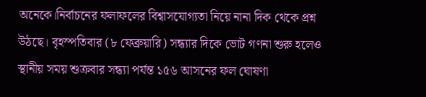অনেকে।নির্বাচনের ফলাফলের বিশ্বাসযোগ্যতা নিয়ে নানা দিক থেকে প্রশ্ন উঠছে। বৃহস্পতিবার (৮ ফেব্রুয়ারি) সন্ধ্যার দিকে ভোট গণনা শুরু হলেও স্থানীয় সময় শুক্রবার সন্ধ্যা পর্যন্ত ১৫৬ আসনের ফল ঘোষণা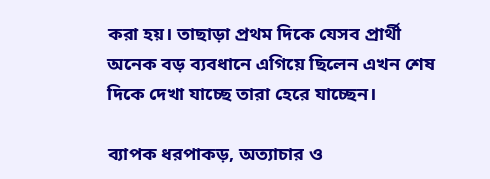করা হয়। তাছাড়া প্রথম দিকে যেসব প্রার্থী অনেক বড় ব্যবধানে এগিয়ে ছিলেন এখন শেষ দিকে দেখা যাচ্ছে তারা হেরে যাচ্ছেন।

ব্যাপক ধরপাকড়, অত্যাচার ও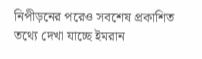নিপীড়নের পরেও সবশেষ প্রকাশিত তথ্যে দেখা যাচ্ছে ইমরান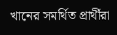খানের সমর্থিত প্রার্থীরা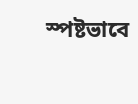স্পষ্টভাবে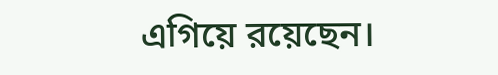এগিয়ে রয়েছেন।